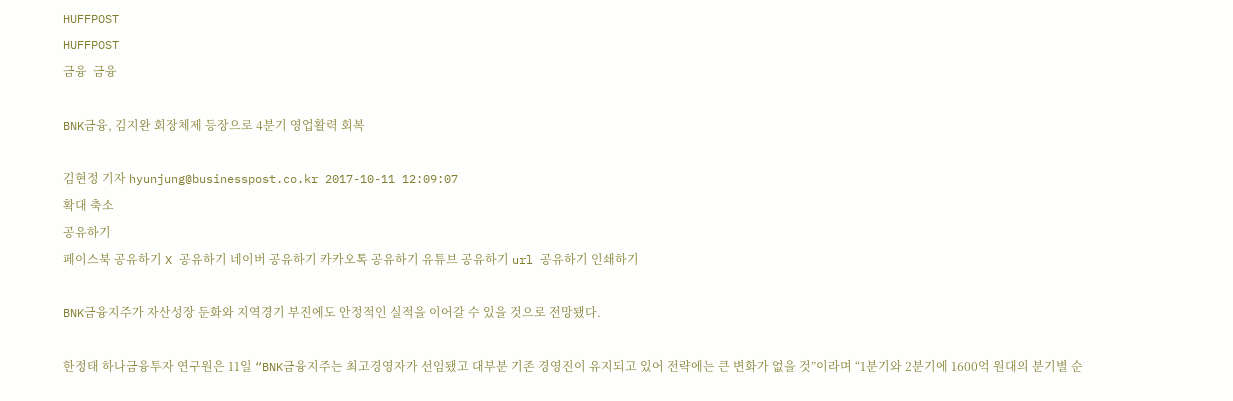HUFFPOST
HUFFPOST
금융  금융

BNK금융, 김지완 회장체제 등장으로 4분기 영업활력 회복

김현정 기자 hyunjung@businesspost.co.kr 2017-10-11 12:09:07
확대 축소
공유하기
페이스북 공유하기 X 공유하기 네이버 공유하기 카카오톡 공유하기 유튜브 공유하기 url 공유하기 인쇄하기

BNK금융지주가 자산성장 둔화와 지역경기 부진에도 안정적인 실적을 이어갈 수 있을 것으로 전망됐다.

한정태 하나금융투자 연구원은 11일 “BNK금융지주는 최고경영자가 선임됐고 대부분 기존 경영진이 유지되고 있어 전략에는 큰 변화가 없을 것”이라며 “1분기와 2분기에 1600억 원대의 분기별 순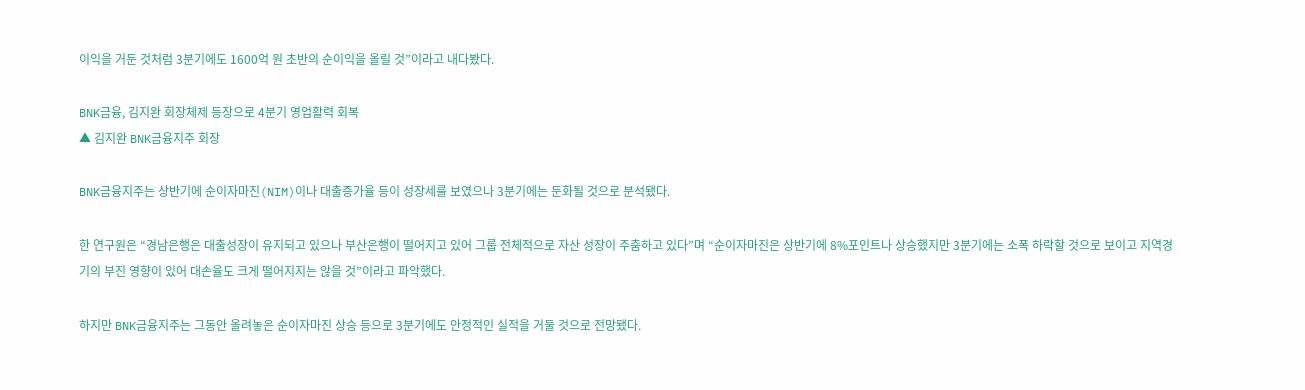이익을 거둔 것처럼 3분기에도 1600억 원 초반의 순이익을 올릴 것”이라고 내다봤다.

BNK금융, 김지완 회장체제 등장으로 4분기 영업활력 회복
▲ 김지완 BNK금융지주 회장

BNK금융지주는 상반기에 순이자마진(NIM)이나 대출증가율 등이 성장세를 보였으나 3분기에는 둔화될 것으로 분석됐다.

한 연구원은 “경남은행은 대출성장이 유지되고 있으나 부산은행이 떨어지고 있어 그룹 전체적으로 자산 성장이 주춤하고 있다”며 “순이자마진은 상반기에 8%포인트나 상승했지만 3분기에는 소폭 하락할 것으로 보이고 지역경기의 부진 영향이 있어 대손율도 크게 떨어지지는 않을 것”이라고 파악했다.

하지만 BNK금융지주는 그동안 올려놓은 순이자마진 상승 등으로 3분기에도 안정적인 실적을 거둘 것으로 전망됐다.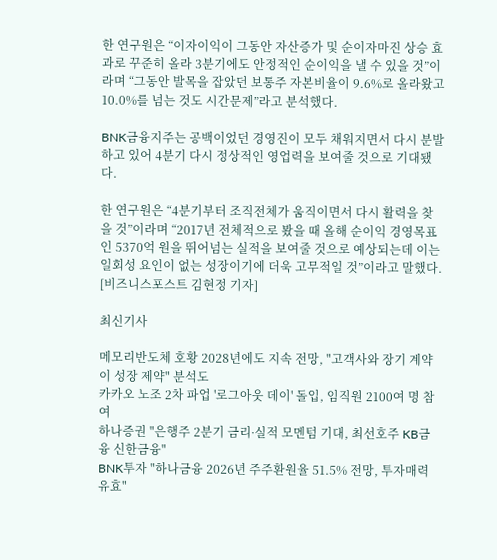한 연구원은 “이자이익이 그동안 자산증가 및 순이자마진 상승 효과로 꾸준히 올라 3분기에도 안정적인 순이익을 낼 수 있을 것”이라며 “그동안 발목을 잡았던 보통주 자본비율이 9.6%로 올라왔고 10.0%를 넘는 것도 시간문제”라고 분석했다.

BNK금융지주는 공백이었던 경영진이 모두 채워지면서 다시 분발하고 있어 4분기 다시 정상적인 영업력을 보여줄 것으로 기대됐다.

한 연구원은 “4분기부터 조직전체가 움직이면서 다시 활력을 찾을 것”이라며 “2017년 전체적으로 봤을 때 올해 순이익 경영목표인 5370억 원을 뛰어넘는 실적을 보여줄 것으로 예상되는데 이는 일회성 요인이 없는 성장이기에 더욱 고무적일 것”이라고 말했다. [비즈니스포스트 김현정 기자]

최신기사

메모리반도체 호황 2028년에도 지속 전망, "고객사와 장기 계약이 성장 제약" 분석도
카카오 노조 2차 파업 '로그아웃 데이' 돌입, 임직원 2100여 명 참여
하나증권 "은행주 2분기 금리ᐧ실적 모멘텀 기대, 최선호주 KB금융 신한금융"
BNK투자 "하나금융 2026년 주주환원율 51.5% 전망, 투자매력 유효"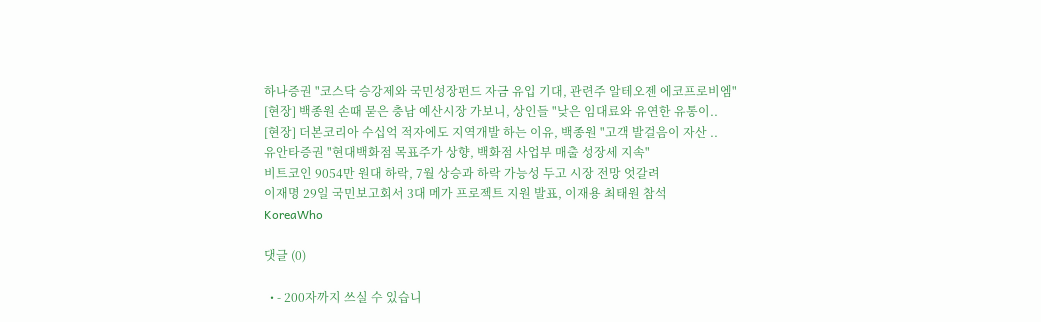하나증권 "코스닥 승강제와 국민성장펀드 자금 유입 기대, 관련주 알테오젠 에코프로비엠"
[현장] 백종원 손때 묻은 충남 예산시장 가보니, 상인들 "낮은 임대료와 유연한 유통이..
[현장] 더본코리아 수십억 적자에도 지역개발 하는 이유, 백종원 "고객 발걸음이 자산 ..
유안타증권 "현대백화점 목표주가 상향, 백화점 사업부 매출 성장세 지속"
비트코인 9054만 원대 하락, 7월 상승과 하락 가능성 두고 시장 전망 엇갈려
이재명 29일 국민보고회서 3대 메가 프로젝트 지원 발표, 이재용 최태원 참석
KoreaWho

댓글 (0)

  • - 200자까지 쓰실 수 있습니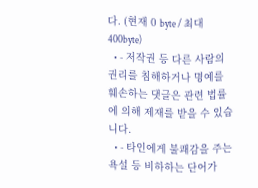다. (현재 0 byte / 최대 400byte)
  • - 저작권 등 다른 사람의 권리를 침해하거나 명예를 훼손하는 댓글은 관련 법률에 의해 제재를 받을 수 있습니다.
  • - 타인에게 불쾌감을 주는 욕설 등 비하하는 단어가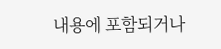내용에 포함되거나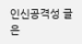인신공격성 글은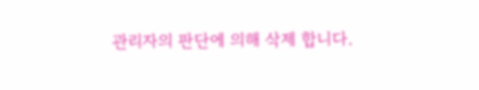관리자의 판단에 의해 삭제 합니다.